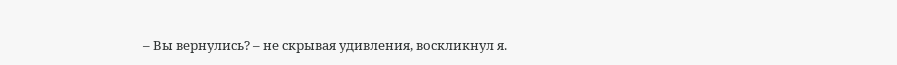– Вы вернулись? – не скрывая удивления, воскликнул я.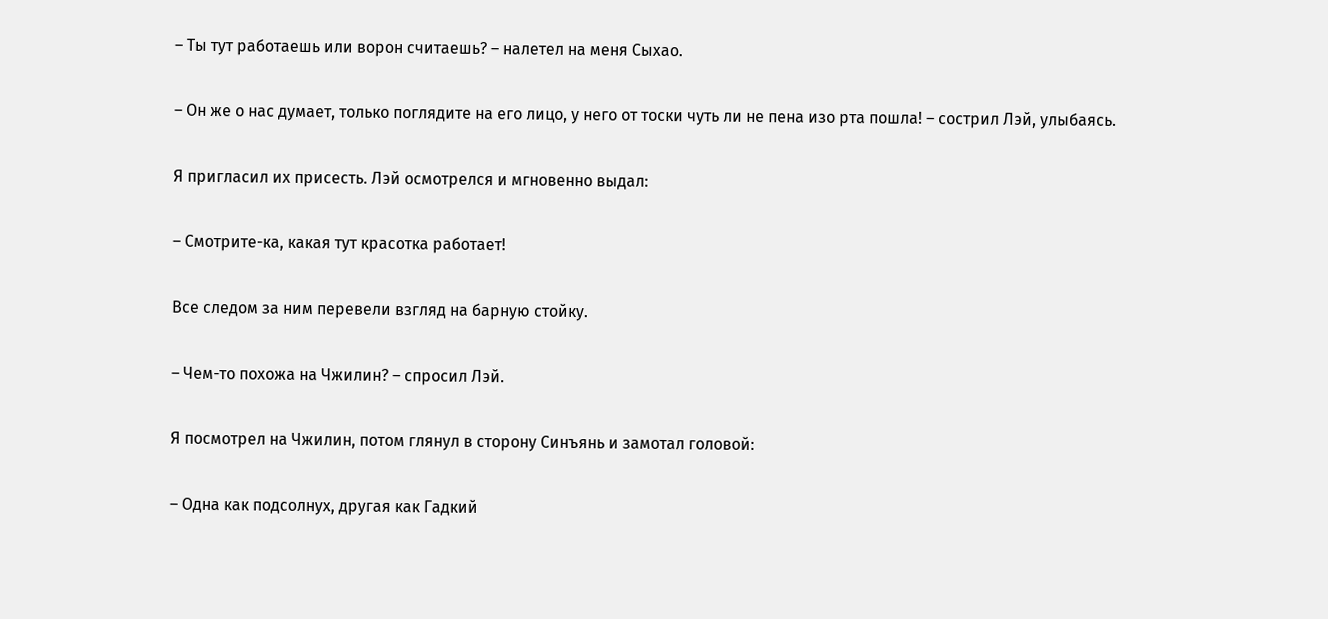– Ты тут работаешь или ворон считаешь? – налетел на меня Сыхао.

– Он же о нас думает, только поглядите на его лицо, у него от тоски чуть ли не пена изо рта пошла! – сострил Лэй, улыбаясь.

Я пригласил их присесть. Лэй осмотрелся и мгновенно выдал:

– Смотрите-ка, какая тут красотка работает!

Все следом за ним перевели взгляд на барную стойку.

– Чем-то похожа на Чжилин? – спросил Лэй.

Я посмотрел на Чжилин, потом глянул в сторону Синъянь и замотал головой:

– Одна как подсолнух, другая как Гадкий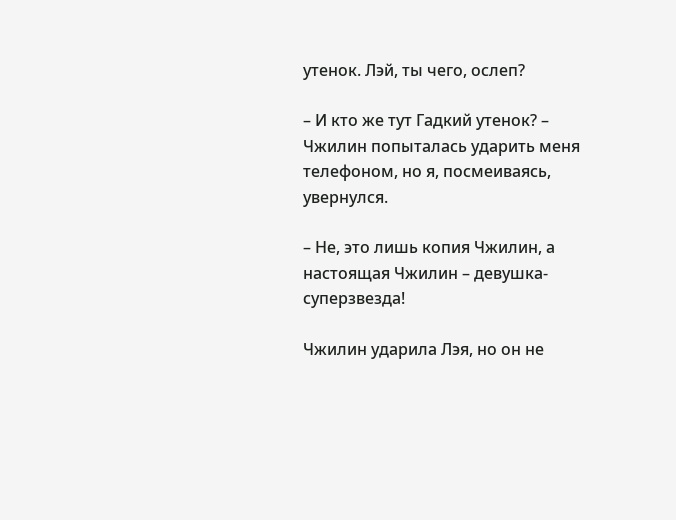утенок. Лэй, ты чего, ослеп?

– И кто же тут Гадкий утенок? – Чжилин попыталась ударить меня телефоном, но я, посмеиваясь, увернулся.

– Не, это лишь копия Чжилин, а настоящая Чжилин – девушка-суперзвезда!

Чжилин ударила Лэя, но он не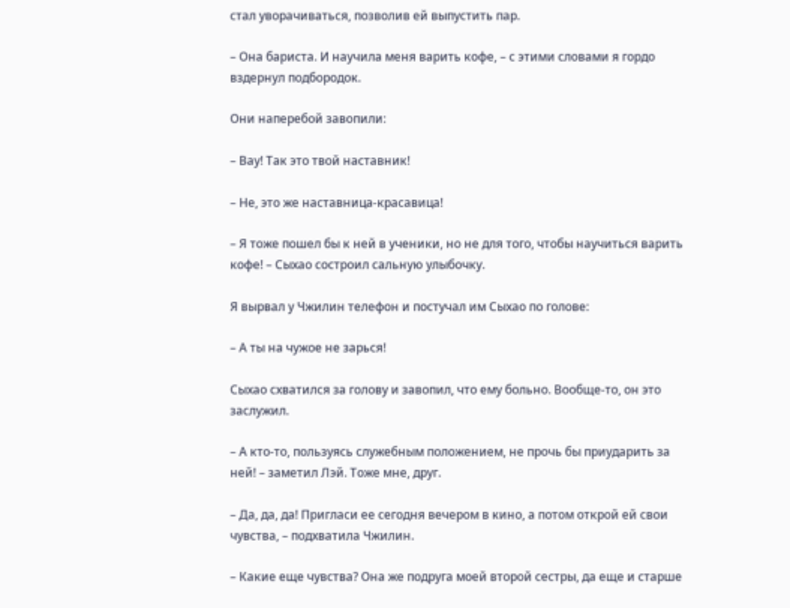стал уворачиваться, позволив ей выпустить пар.

– Она бариста. И научила меня варить кофе, – с этими словами я гордо вздернул подбородок.

Они наперебой завопили:

– Вау! Так это твой наставник!

– Не, это же наставница-красавица!

– Я тоже пошел бы к ней в ученики, но не для того, чтобы научиться варить кофе! – Сыхао состроил сальную улыбочку.

Я вырвал у Чжилин телефон и постучал им Сыхао по голове:

– А ты на чужое не зарься!

Сыхао схватился за голову и завопил, что ему больно. Вообще-то, он это заслужил.

– А кто-то, пользуясь служебным положением, не прочь бы приударить за ней! – заметил Лэй. Тоже мне, друг.

– Да, да, да! Пригласи ее сегодня вечером в кино, а потом открой ей свои чувства, – подхватила Чжилин.

– Какие еще чувства? Она же подруга моей второй сестры, да еще и старше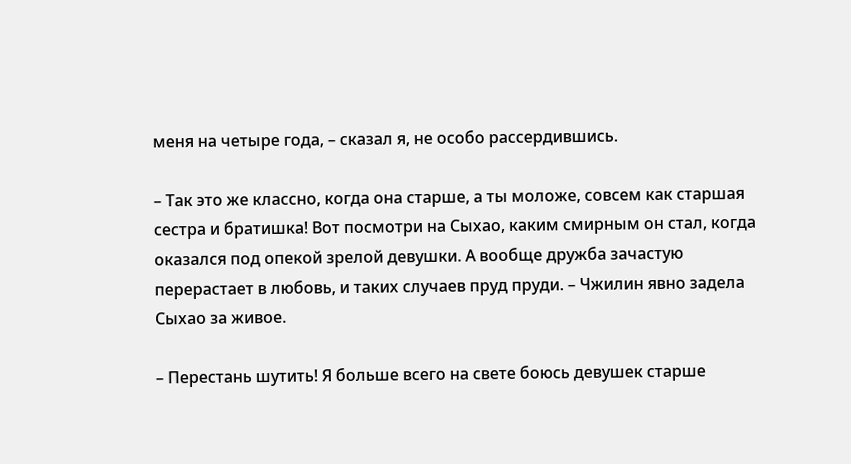меня на четыре года, – сказал я, не особо рассердившись.

– Так это же классно, когда она старше, а ты моложе, совсем как старшая сестра и братишка! Вот посмотри на Сыхао, каким смирным он стал, когда оказался под опекой зрелой девушки. А вообще дружба зачастую перерастает в любовь, и таких случаев пруд пруди. – Чжилин явно задела Сыхао за живое.

– Перестань шутить! Я больше всего на свете боюсь девушек старше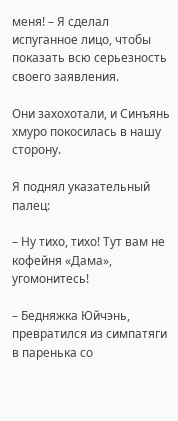меня! – Я сделал испуганное лицо, чтобы показать всю серьезность своего заявления.

Они захохотали, и Синъянь хмуро покосилась в нашу сторону.

Я поднял указательный палец:

– Ну тихо, тихо! Тут вам не кофейня «Дама», угомонитесь!

– Бедняжка Юйчэнь, превратился из симпатяги в паренька со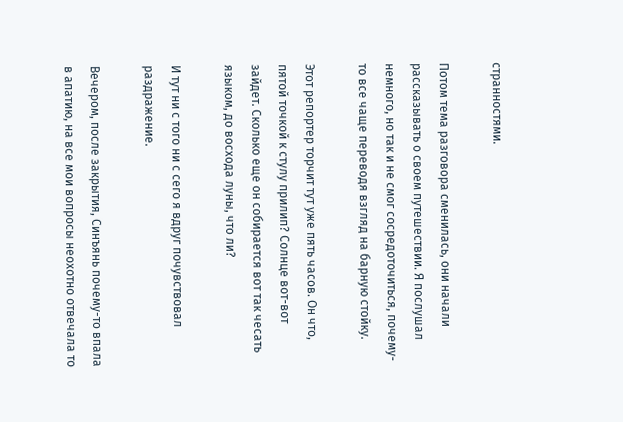странностями.

Потом тема разговора сменилась, они начали рассказывать о своем путешествии. Я послушал немного, но так и не смог сосредоточиться, почему-то все чаще переводя взгляд на барную стойку.

Этот репортер торчит тут уже пять часов. Он что, пятой точкой к стулу прилип? Солнце вот-вот зайдет. Сколько еще он собирается вот так чесать языком, до восхода луны, что ли?

И тут ни с того ни с сего я вдруг почувствовал раздражение.

Вечером, после закрытия, Синъянь почему-то впала в апатию, на все мои вопросы неохотно отвечала то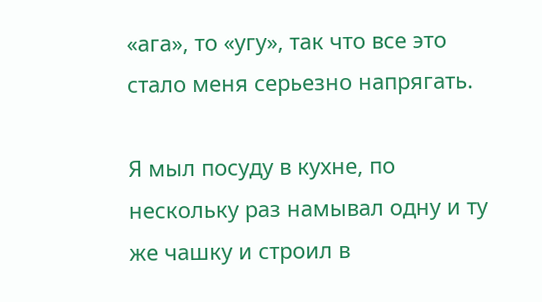«ага», то «угу», так что все это стало меня серьезно напрягать.

Я мыл посуду в кухне, по нескольку раз намывал одну и ту же чашку и строил в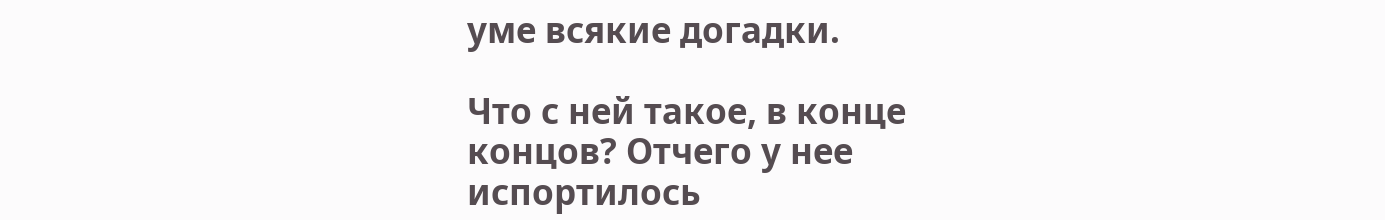уме всякие догадки.

Что с ней такое, в конце концов? Отчего у нее испортилось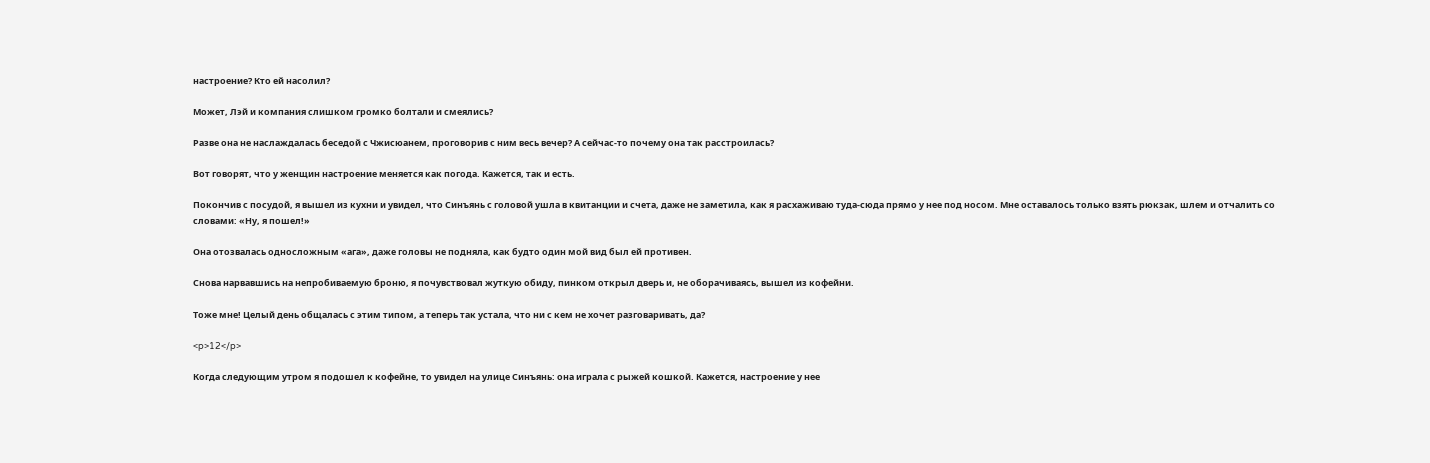настроение? Кто ей насолил?

Может, Лэй и компания слишком громко болтали и смеялись?

Разве она не наслаждалась беседой с Чжисюанем, проговорив с ним весь вечер? А сейчас-то почему она так расстроилась?

Вот говорят, что у женщин настроение меняется как погода. Кажется, так и есть.

Покончив с посудой, я вышел из кухни и увидел, что Синъянь с головой ушла в квитанции и счета, даже не заметила, как я расхаживаю туда-сюда прямо у нее под носом. Мне оставалось только взять рюкзак, шлем и отчалить со словами: «Ну, я пошел!»

Она отозвалась односложным «ага», даже головы не подняла, как будто один мой вид был ей противен.

Снова нарвавшись на непробиваемую броню, я почувствовал жуткую обиду, пинком открыл дверь и, не оборачиваясь, вышел из кофейни.

Тоже мне! Целый день общалась с этим типом, а теперь так устала, что ни с кем не хочет разговаривать, да?

<p>12</p>

Когда следующим утром я подошел к кофейне, то увидел на улице Синъянь: она играла с рыжей кошкой. Кажется, настроение у нее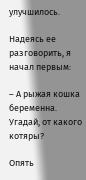улучшилось.

Надеясь ее разговорить, я начал первым:

– А рыжая кошка беременна. Угадай, от какого котяры?

Опять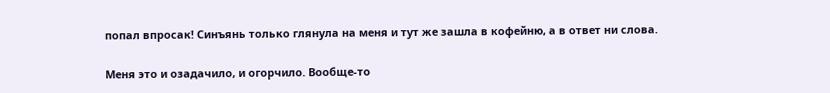попал впросак! Синъянь только глянула на меня и тут же зашла в кофейню, а в ответ ни слова.

Меня это и озадачило, и огорчило. Вообще-то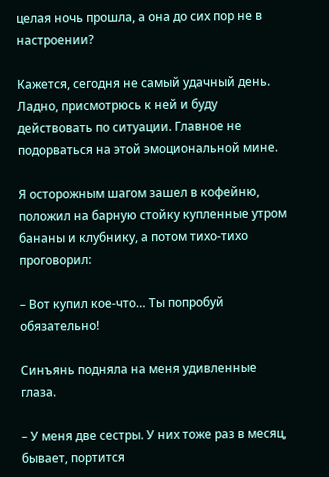целая ночь прошла, а она до сих пор не в настроении?

Кажется, сегодня не самый удачный день. Ладно, присмотрюсь к ней и буду действовать по ситуации. Главное не подорваться на этой эмоциональной мине.

Я осторожным шагом зашел в кофейню, положил на барную стойку купленные утром бананы и клубнику, а потом тихо-тихо проговорил:

– Вот купил кое-что… Ты попробуй обязательно!

Синъянь подняла на меня удивленные глаза.

– У меня две сестры. У них тоже раз в месяц, бывает, портится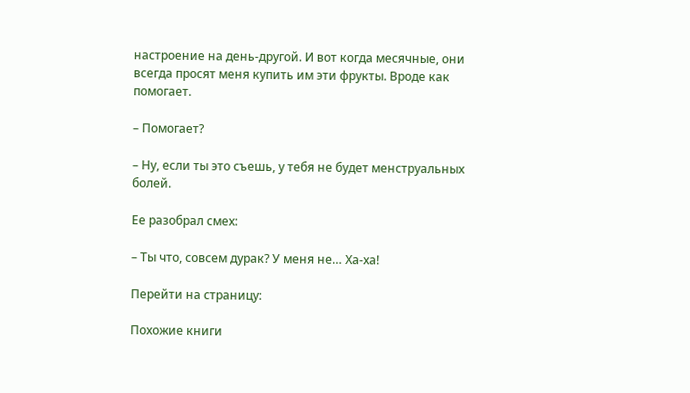настроение на день-другой. И вот когда месячные, они всегда просят меня купить им эти фрукты. Вроде как помогает.

– Помогает?

– Ну, если ты это съешь, у тебя не будет менструальных болей.

Ее разобрал смех:

– Ты что, совсем дурак? У меня не… Ха-ха!

Перейти на страницу:

Похожие книги